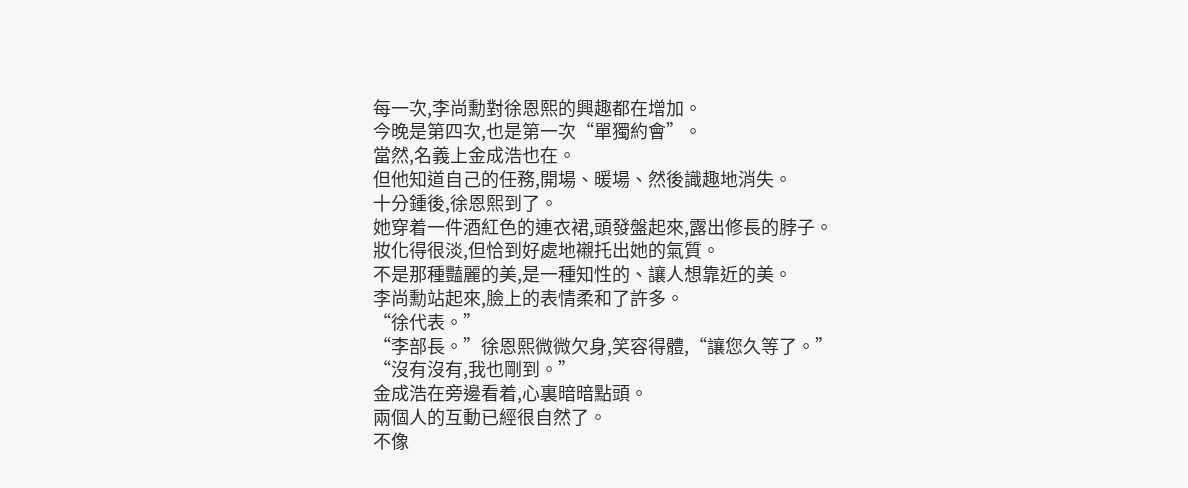每一次,李尚勳對徐恩熙的興趣都在增加。
今晚是第四次,也是第一次“單獨約會”。
當然,名義上金成浩也在。
但他知道自己的任務,開場、暖場、然後識趣地消失。
十分鍾後,徐恩熙到了。
她穿着一件酒紅色的連衣裙,頭發盤起來,露出修長的脖子。
妝化得很淡,但恰到好處地襯托出她的氣質。
不是那種豔麗的美,是一種知性的、讓人想靠近的美。
李尚勳站起來,臉上的表情柔和了許多。
“徐代表。”
“李部長。”徐恩熙微微欠身,笑容得體,“讓您久等了。”
“沒有沒有,我也剛到。”
金成浩在旁邊看着,心裏暗暗點頭。
兩個人的互動已經很自然了。
不像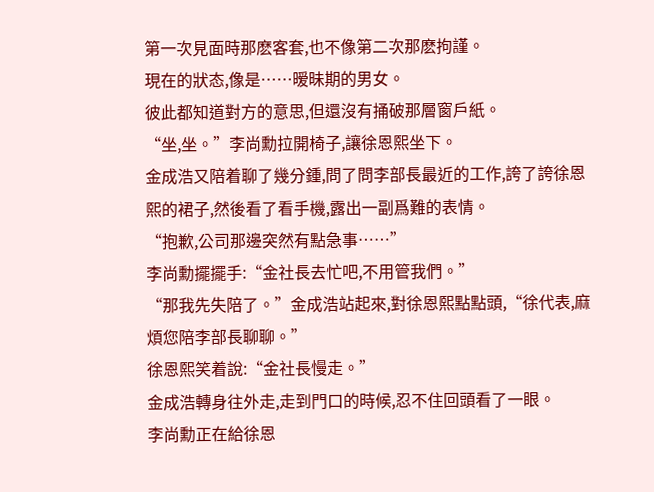第一次見面時那麽客套,也不像第二次那麽拘謹。
現在的狀态,像是……暧昧期的男女。
彼此都知道對方的意思,但還沒有捅破那層窗戶紙。
“坐,坐。”李尚勳拉開椅子,讓徐恩熙坐下。
金成浩又陪着聊了幾分鍾,問了問李部長最近的工作,誇了誇徐恩熙的裙子,然後看了看手機,露出一副爲難的表情。
“抱歉,公司那邊突然有點急事……”
李尚勳擺擺手:“金社長去忙吧,不用管我們。”
“那我先失陪了。”金成浩站起來,對徐恩熙點點頭,“徐代表,麻煩您陪李部長聊聊。”
徐恩熙笑着說:“金社長慢走。”
金成浩轉身往外走,走到門口的時候,忍不住回頭看了一眼。
李尚勳正在給徐恩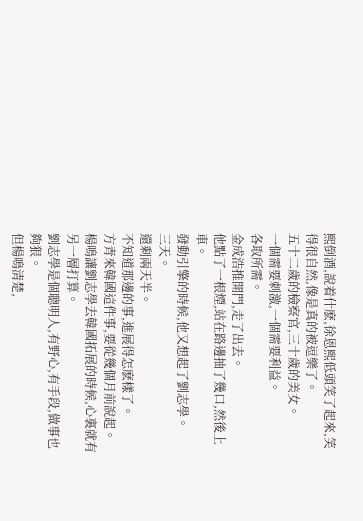熙倒酒,說着什麽,徐恩熙低頭笑了起來,笑得很自然,像是真的被逗樂了。
五十二歲的檢察官,三十歲的美女。
一個需要刺激,一個需要利益。
各取所需。
金成浩推開門,走了出去。
他點了一根煙,站在路邊抽了幾口,然後上車。
發動引擎的時候,他又想起了劉志學。
三天。
還剩兩天半。
不知道那邊的事,進展得怎麽樣了。
方青來韓國這件事,要從幾個月前說起。
楊鳴讓劉志學去韓國拓展的時候,心裏就有另一層打算。
劉志學是個聰明人,有野心,有手段,做事也夠狠。
但楊鳴清楚,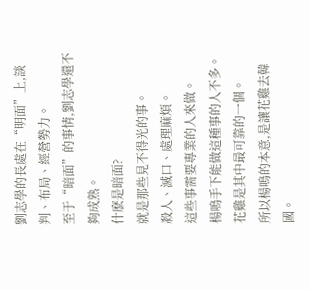劉志學的長處在“明面”上,談判、布局、經營勢力。
至于“暗面”的事情,劉志學還不夠成熟。
什麽是暗面?
就是那些見不得光的事。
殺人、滅口、處理麻煩。
這些事需要專業的人來做。
楊鳴手下能做這種事的人不多。
花雞是其中最可靠的一個。
所以楊鳴的本意,是讓花雞去韓國。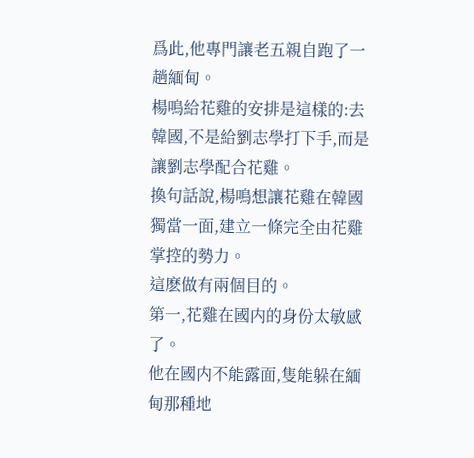爲此,他專門讓老五親自跑了一趟緬甸。
楊鳴給花雞的安排是這樣的:去韓國,不是給劉志學打下手,而是讓劉志學配合花雞。
換句話說,楊鳴想讓花雞在韓國獨當一面,建立一條完全由花雞掌控的勢力。
這麽做有兩個目的。
第一,花雞在國内的身份太敏感了。
他在國内不能露面,隻能躲在緬甸那種地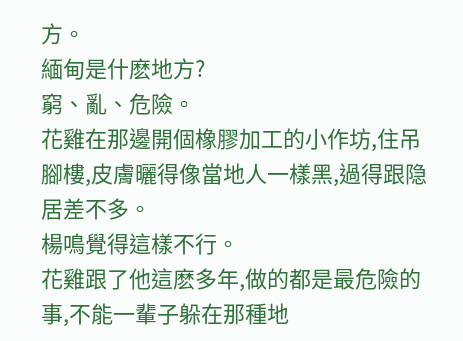方。
緬甸是什麽地方?
窮、亂、危險。
花雞在那邊開個橡膠加工的小作坊,住吊腳樓,皮膚曬得像當地人一樣黑,過得跟隐居差不多。
楊鳴覺得這樣不行。
花雞跟了他這麽多年,做的都是最危險的事,不能一輩子躲在那種地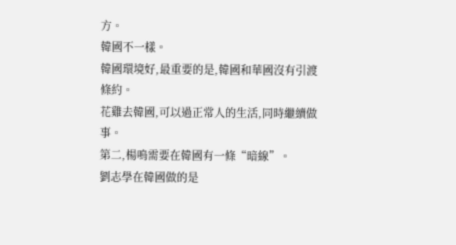方。
韓國不一樣。
韓國環境好,最重要的是,韓國和華國沒有引渡條約。
花雞去韓國,可以過正常人的生活,同時繼續做事。
第二,楊鳴需要在韓國有一條“暗線”。
劉志學在韓國做的是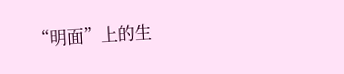“明面”上的生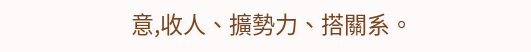意,收人、擴勢力、搭關系。